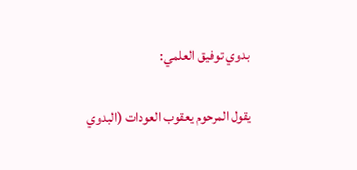بدوي توفيق العلمي:

يقول المرحوم يعقوب العودات (البدوي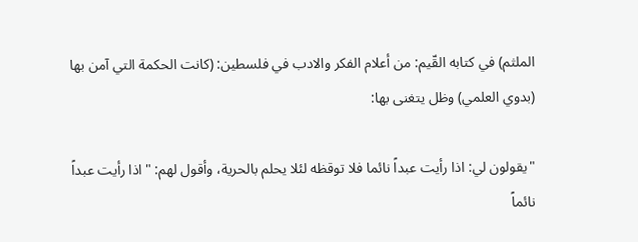الملثم) في كتابه القّيم: من أعلام الفكر والادب في فلسطين: (كانت الحكمة التي آمن بها (بدوي العلمي) وظل يتغنى بها:

"يقولون لي: اذا رأيت عبداً نائما فلا توقظه لئلا يحلم بالحرية، وأقول لهم: "اذا رأيت عبداً نائماً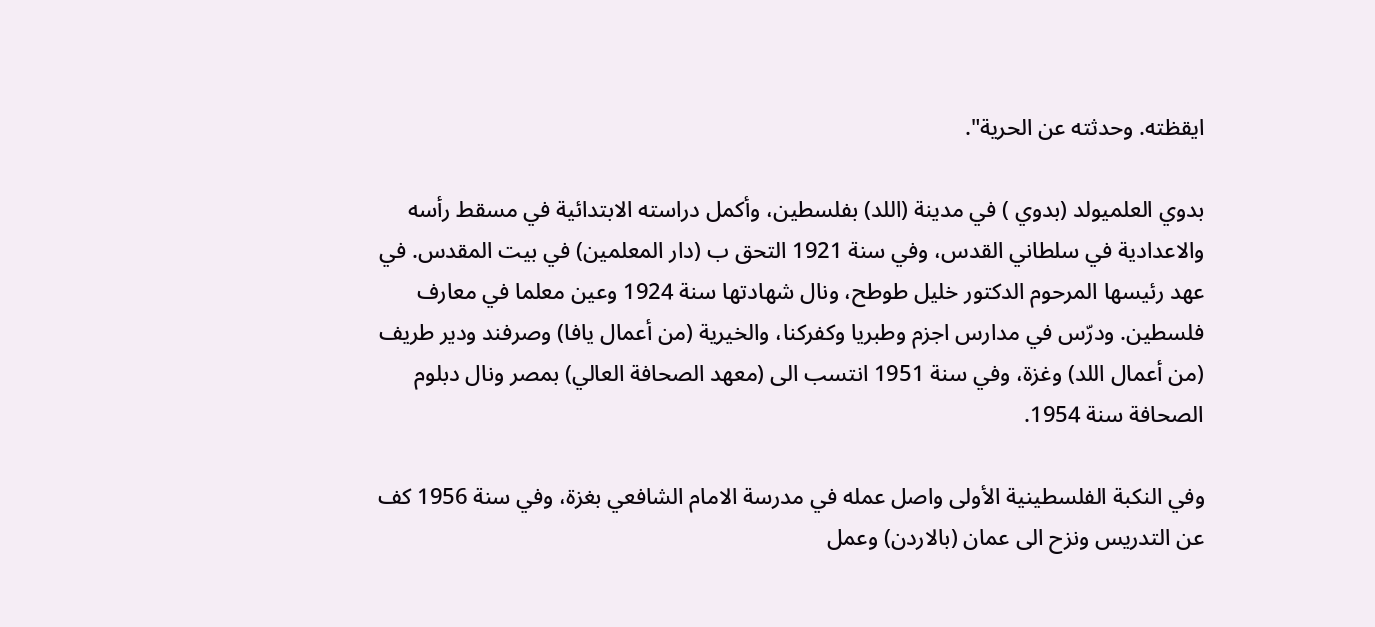ايقظته. وحدثته عن الحرية".

بدوي العلميولد (بدوي ) في مدينة (اللد) بفلسطين، وأكمل دراسته الابتدائية في مسقط رأسه والاعدادية في سلطاني القدس، وفي سنة 1921 التحق ب (دار المعلمين) في بيت المقدس. في عهد رئيسها المرحوم الدكتور خليل طوطح، ونال شهادتها سنة 1924 وعين معلما في معارف فلسطين. ودرّس في مدارس اجزم وطبريا وكفركنا، والخيرية (من أعمال يافا) وصرفند ودير طريف (من أعمال اللد) وغزة، وفي سنة 1951 انتسب الى (معهد الصحافة العالي) بمصر ونال دبلوم الصحافة سنة 1954.

وفي النكبة الفلسطينية الأولى واصل عمله في مدرسة الامام الشافعي بغزة، وفي سنة 1956 كف عن التدريس ونزح الى عمان (بالاردن) وعمل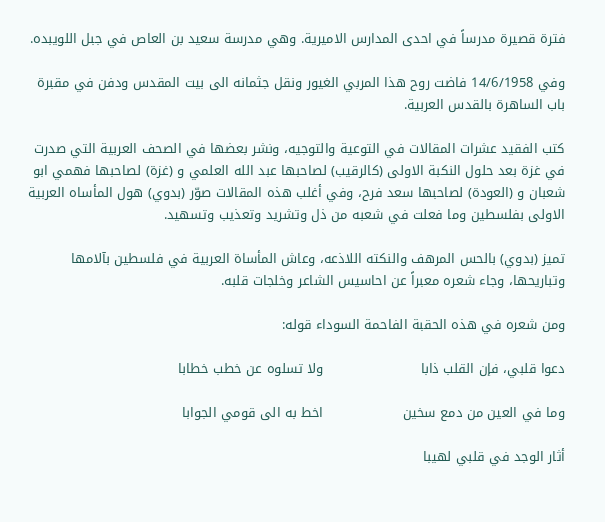فترة قصيرة مدرساً في احدى المدارس الاميرية. وهي مدرسة سعيد بن العاص في جبل اللويبده.

وفي 14/6/1958 فاضت روح هذا المربي الغيور ونقل جثمانه الى بيت المقدس ودفن في مقبرة باب الساهرة بالقدس العربية.

كتب الفقيد عشرات المقالات في التوعية والتوجيه، ونشر بعضها في الصحف العربية التي صدرت في غزة بعد حلول النكبة الاولى (كالرقيب) لصاحبها عبد الله العلمي و (غزة) لصاحبها فهمي ابو شعبان و (العودة) لصاحبها سعد فرح، وفي أغلب هذه المقالات صوّر (بدوي) هول المأساه العربية الاولى بفلسطين وما فعلت في شعبه من ذل وتشريد وتعذيب وتسهيد.

تميز (بدوي) بالحس المرهف والنكته اللاذعه، وعاش المأساة العربية في فلسطين بآلامها وتباريحها، وجاء شعره معبراً عن احاسيس الشاعر وخلجات قلبه.

ومن شعره في هذه الحقبة الفاحمة السوداء قوله:

دعوا قلبي، فإن القلب ذابا                      ولا تسلوه عن خطب خطابا

وما في العين من دمع سخين                  اخط به الى قومي الجوابا

أثار الوجد في قلبي لهيبا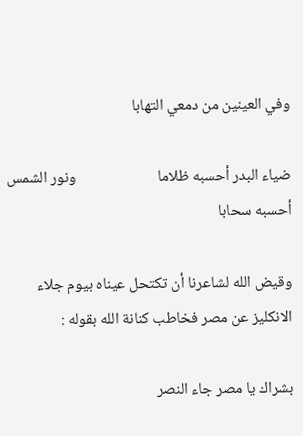وفي العينين من دمعي التهابا

ضياء البدر أحسبه ظلاما                       ونور الشمس أحسبه سحابا

وقيض الله لشاعرنا أن تكتحل عيناه بيوم جلاء الانكليز عن مصر فخاطب كنانة الله بقوله :

بشراك يا مصر جاء النصر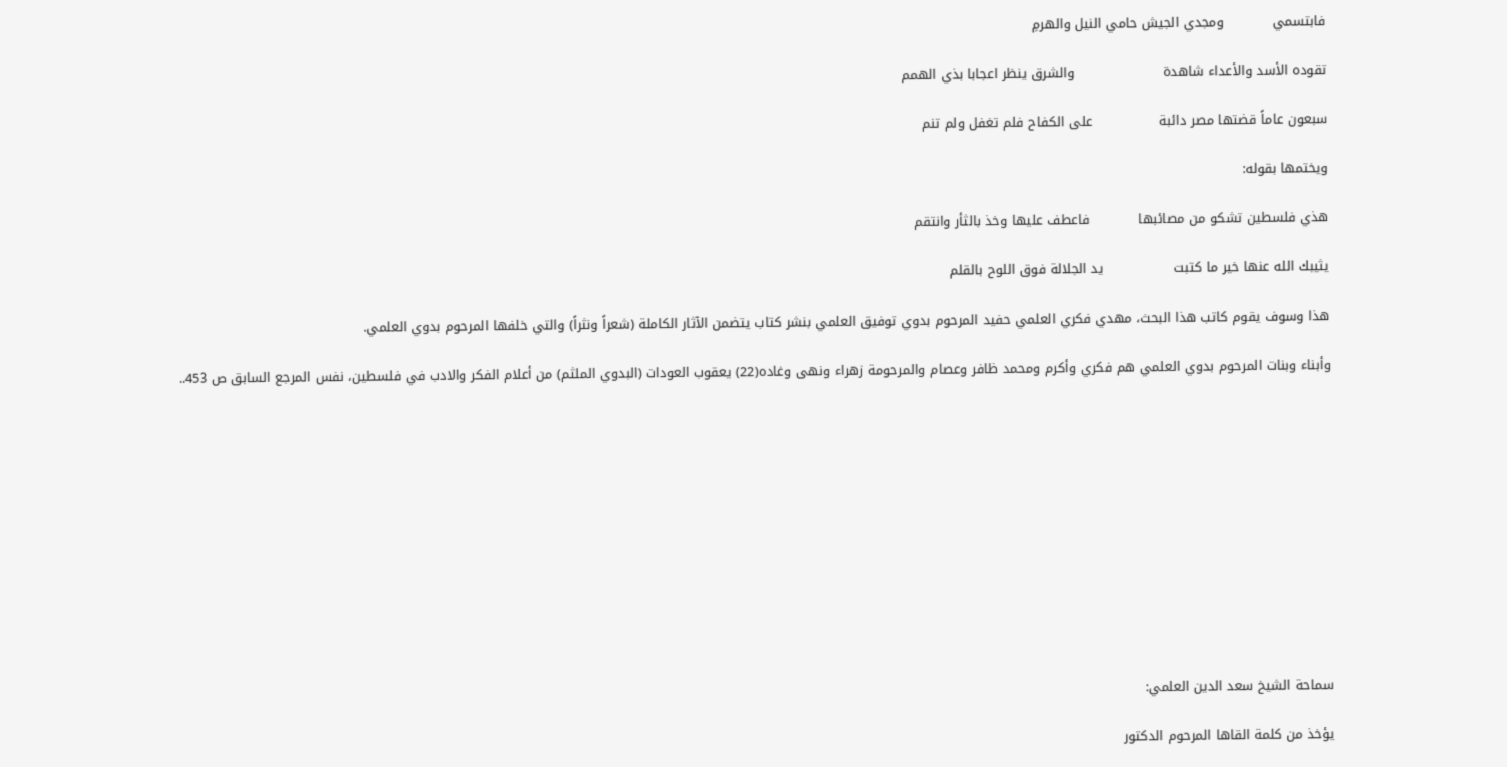فابتسمي           ومجدي الجيش حامي النيل والهرمِ

تقوده الأسد والأعداء شاهدة                    والشرق ينظر اعجابا بذي الهمم

سبعون عاماً قضتها مصر دائبة               على الكفاح فلم تغفل ولم تنم

ويختمها بقوله:

هذي فلسطين تشكو من مصائبها           فاعطف عليها وخذ بالثأر وانتقم

يثيبك الله عنها خير ما كتبت                يد الجلالة فوق اللوح بالقلم

هذا وسوف يقوم كاتب هذا البحث، مهدي فكري العلمي حفيد المرحوم بدوي توفيق العلمي بنشر كتاب يتضمن الآثار الكاملة (شعراً ونثراً) والتي خلفها المرحوم بدوي العلمي.

وأبناء وبنات المرحوم بدوي العلمي هم فكري وأكرم ومحمد ظافر وعصام والمرحومة زهراء ونهى وغاده(22) يعقوب العودات (البدوي الملثم) من أعلام الفكر والادب في فلسطين، نفس المرجع السابق ص 453..












سماحة الشيخ سعد الدين العلمي:

يؤخذ من كلمة القاها المرحوم الدكتور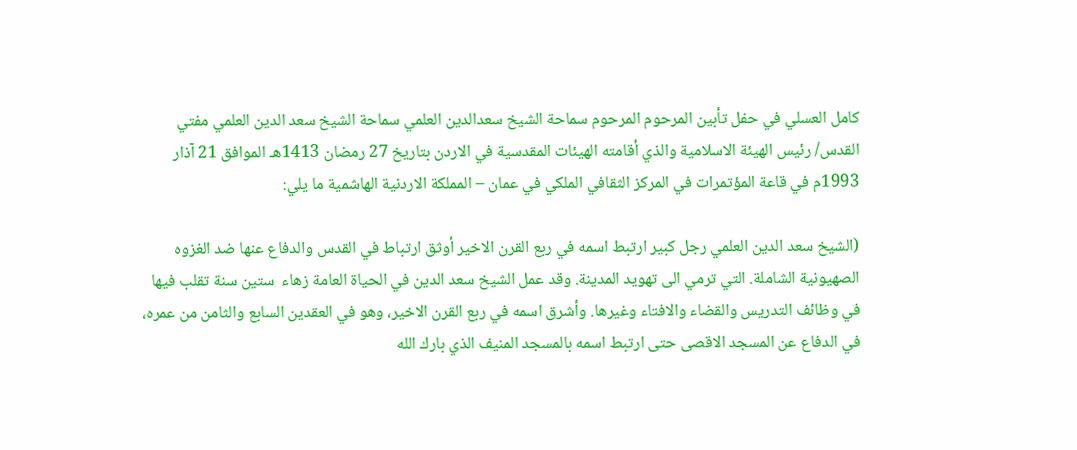كامل العسلي في حفل تأبين المرحوم المرحوم سماحة الشيخ سعدالدين العلمي سماحة الشيخ سعد الدين العلمي مفتي القدس/ رئيس الهيئة الاسلامية والذي أقامته الهيئات المقدسية في الاردن بتاريخ 27 رمضان 1413هـ الموافق 21 آذار 1993م في قاعة المؤتمرات في المركز الثقافي الملكي في عمان – المملكة الاردنية الهاشمية ما يلي:

(الشيخ سعد الدين العلمي رجل كبير ارتبط اسمه في ربع القرن الاخير أوثق ارتباط في القدس والدفاع عنها ضد الغزوه الصهيونية الشاملة. التي ترمي الى تهويد المدينة. وقد عمل الشيخ سعد الدين في الحياة العامة زهاء  ستين سنة تقلب فيها في وظائف التدريس والقضاء والافتاء وغيرها. وأشرق اسمه في ربع القرن الاخير، وهو في العقدين السابع والثامن من عمره، في الدفاع عن المسجد الاقصى حتى ارتبط اسمه بالمسجد المنيف الذي بارك الله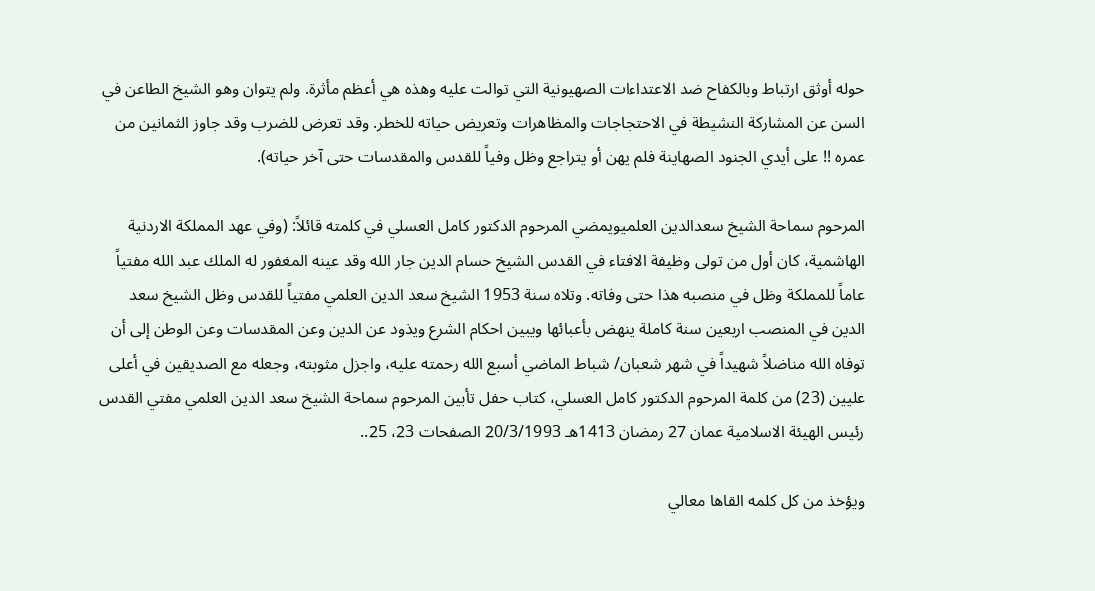حوله أوثق ارتباط وبالكفاح ضد الاعتداءات الصهيونية التي توالت عليه وهذه هي أعظم مأثرة. ولم يتوان وهو الشيخ الطاعن في السن عن المشاركة النشيطة في الاحتجاجات والمظاهرات وتعريض حياته للخطر. وقد تعرض للضرب وقد جاوز الثمانين من عمره !! على أيدي الجنود الصهاينة فلم يهن أو يتراجع وظل وفياً للقدس والمقدسات حتى آخر حياته).

المرحوم سماحة الشيخ سعدالدين العلميويمضي المرحوم الدكتور كامل العسلي في كلمته قائلاً: (وفي عهد المملكة الاردنية الهاشمية، كان أول من تولى وظيفة الافتاء في القدس الشيخ حسام الدين جار الله وقد عينه المغفور له الملك عبد الله مفتياً عاماً للمملكة وظل في منصبه هذا حتى وفاته. وتلاه سنة 1953 الشيخ سعد الدين العلمي مفتياً للقدس وظل الشيخ سعد الدين في المنصب اربعين سنة كاملة ينهض بأعبائها ويبين احكام الشرع ويذود عن الدين وعن المقدسات وعن الوطن إلى أن توفاه الله مناضلاً شهيداً في شهر شعبان/ شباط الماضي أسبع الله رحمته عليه، واجزل مثوبته، وجعله مع الصديقين في أعلى عليين (23) من كلمة المرحوم الدكتور كامل العسلي، كتاب حفل تأبين المرحوم سماحة الشيخ سعد الدين العلمي مفتي القدس رئيس الهيئة الاسلامية عمان 27 رمضان 1413هـ 20/3/1993 الصفحات 23، 25..

ويؤخذ من كل كلمه القاها معالي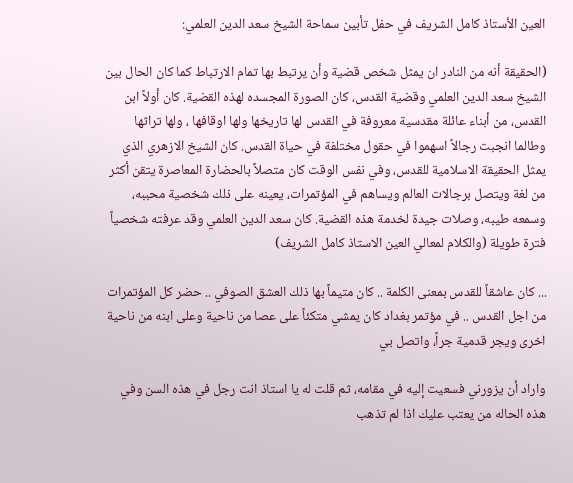العين الأستاذ كامل الشريف في حفل تأبين سماحة الشيخ سعد الدين العلمي:

(الحقيقة أنه من النادر ان يمثل شخص قضية وأن يرتبط بها تمام الارتباط كما كان الحال بين الشيخ سعد الدين العلمي وقضية القدس، كان الصورة المجسده لهذه القضية. كان أولاً ابن القدس، من أبناء عائلة مقدسية معروفة في القدس لها تاريخها ولها اوقافها ، ولها تراثها وطالما انجبت رجالاً اسهموا في حقول مختلفة في حياة القدس. كان الشيخ الازهري الذي يمثل الحقيقة الاسلامية للقدس، وفي نفس الوقت كان متصلاً بالحضارة المعاصرة يتقن أكثر من لغة ويتصل برجالات العالم ويساهم في المؤتمرات، يعينه على ذلك شخصية محببه، وسمعه طيبه، وصلات جيدة لخدمة هذه القضية. كان سعد الدين العلمي وقد عرفته شخصياً فترة طويلة (والكلام لمعالي العين الاستاذ كامل الشريف)

... كان عاشقاً للقدس بمعنى الكلمة .. كان متيماً بها ذلك العشق الصوفي .. حضر كل المؤتمرات من اجل القدس .. في مؤتمر بغداد كان يمشي متكئاً على عصا من ناحية وعلى ابنه من ناحية اخرى ويجر قدمية جراً، واتصل بي

واراد أن يزورني فسعيت إليه في مقامه، ثم قلت له يا استاذ انت رجل في هذه السن وفي هذه الحاله من يعتب عليك اذا لم تذهب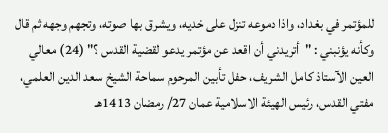للمؤتمر في بغداد، واذا دموعه تنزل على خديه، ويشرق بها صوته، وتجهم وجهه ثم قال وكأنه يؤنبني : "أتريدني أن اقعد عن مؤتمر يدعو لقضية القدس ؟" (24) معالي العين الآستاذ كامل الشريف، حفل تأبين المرحوم سماحة الشيخ سعد الدين العلمي، مفتي القدس، رئيس الهيئة الاسلامية عمان 27/ رمضان 1413هـ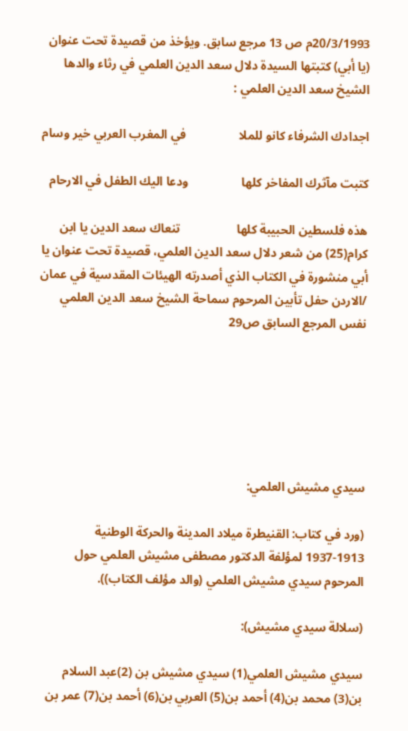20/3/1993م ص 13 مرجع سابق. ويؤخذ من قصيدة تحت عنوان (يا أبي) كتبتها السيدة دلال سعد الدين العلمي في رثاء والدها الشيخ سعد الدين العلمي :

اجدادك الشرفاء كانو للملا                 في المغرب العربي خير وسام

كتبت مآثرك المفاخر كلها                 ودعا اليك الطفل في الارحام

هذه فلسطين الحبيبة كلها                  تنعاك سعد الدين يا ابن كرام(25) من شعر دلال سعد الدين العلمي، قصيدة تحت عنوان يا أبي منشورة في الكتاب الذي أصدرته الهيئات المقدسية في عمان /الاردن حفل تأبين المرحوم سماحة الشيخ سعد الدين العلمي نفس المرجع السابق ص29






سيدي مشيش العلمي:

(ورد في كتاب: القنيطرة ميلاد المدينة والحركة الوطنية 1913-1937 لمؤلفة الدكتور مصطفى مشيش العلمي حول المرحوم سيدي مشيش العلمي (والد مؤلف الكتاب)).

(سلالة سيدي مشيش):

سيدي مشيش العلمي(1) سيدي مشيش بن (2)عبد السلام بن(3) محمد بن(4) أحمد بن(5) العربي بن(6) أحمد بن(7) عمر بن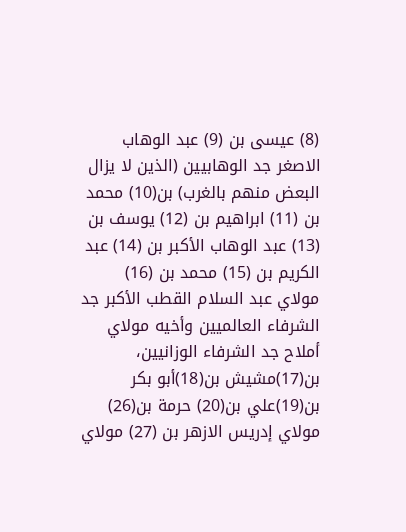(8) عيسى بن (9) عبد الوهاب الاصغر جد الوهابيين (الذين لا يزال البعض منهم بالغرب) بن(10) محمد بن (11) ابراهيم بن (12) يوسف بن (13) عبد الوهاب الأكبر بن (14) عبد الكريم بن (15) محمد بن (16) مولاي عبد السلام القطب الأكبر جد الشرفاء العالميين وأخيه مولاي أملاح جد الشرفاء الوزانيين، بن(17)مشيش بن(18)أبو بكر بن(19)علي بن(20) حرمة بن(26) مولاي إدريس الازهر بن (27) مولاي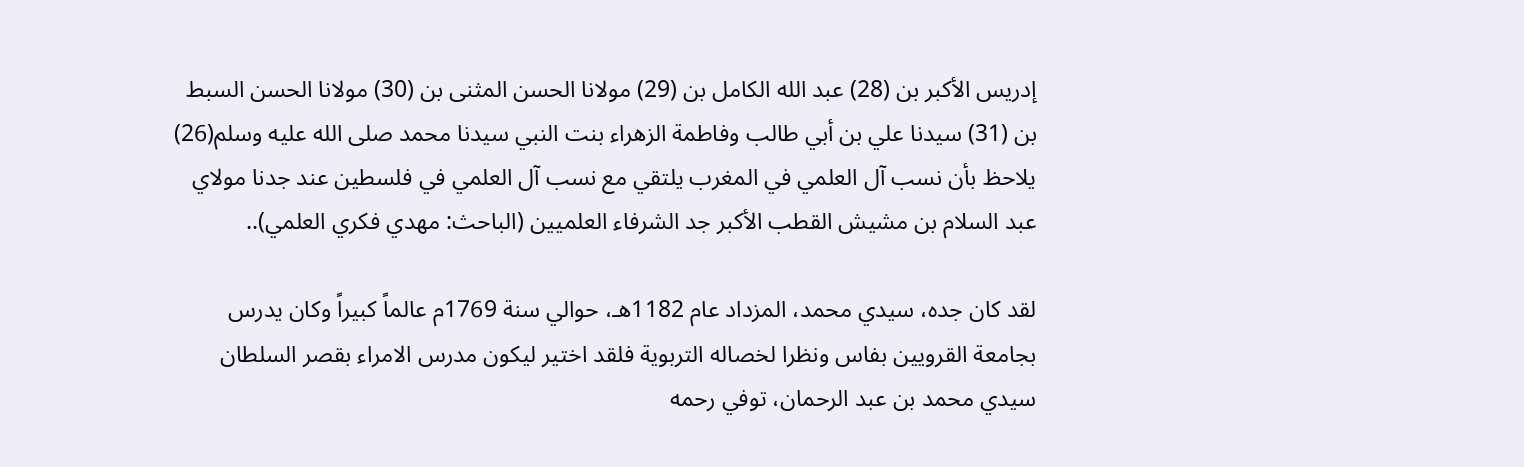إدريس الأكبر بن (28) عبد الله الكامل بن (29) مولانا الحسن المثنى بن (30) مولانا الحسن السبط بن (31) سيدنا علي بن أبي طالب وفاطمة الزهراء بنت النبي سيدنا محمد صلى الله عليه وسلم(26) يلاحظ بأن نسب آل العلمي في المغرب يلتقي مع نسب آل العلمي في فلسطين عند جدنا مولاي عبد السلام بن مشيش القطب الأكبر جد الشرفاء العلميين (الباحث: مهدي فكري العلمي)..

لقد كان جده، سيدي محمد، المزداد عام 1182هـ، حوالي سنة 1769م عالماً كبيراً وكان يدرس بجامعة القرويين بفاس ونظرا لخصاله التربوية فلقد اختير ليكون مدرس الامراء بقصر السلطان سيدي محمد بن عبد الرحمان، توفي رحمه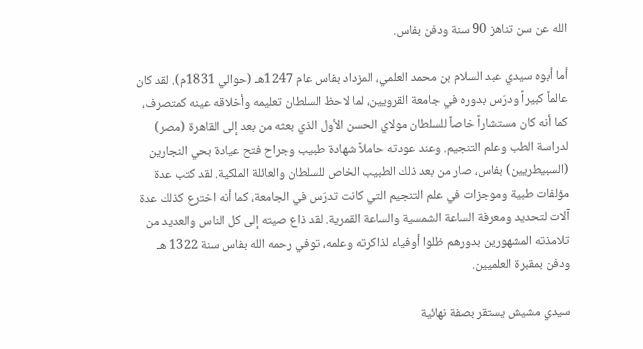الله عن سن تناهز 90 سنة ودفن بفاس.

أما أبوه سيدي عبد السلام بن محمد العلمي، المزداد بفاس عام 1247هـ (حوالي 1831م). لقد كان عالماً كبيراً ودرّس بدوره في جامعة القرويين، لما لاحظ السلطان تعليمه وأخلاقه عينه كمتصرف، كما أنه كان مستشاراً خاصاً للسلطان مولاي الحسن الأول الذي بعثه من بعد إلى القاهرة (مصر) لدراسة الطب وعلم التنجيم. وعند عودته حاملاً شهادة طبيب وجراح فتح عيادة بحي النجارين (السبيطريين) بفاس، صار من بعد ذلك الطبيب الخاص للسلطان والعائلة الملكية. لقد كتب عدة مؤلفات طبية وموجزات في علم التنجيم التي كانت تدرّس في الجامعة، كما أنه اخترع كذلك عدة آلات لتحديد ومعرفة الساعة الشمسية والساعة القمرية. لقد ذاع صيته إلى كل الناس والعديد من تلامذته المشهورين بدورهم ظلوا أوفياء لذاكرته وعلمه، توفي رحمه الله بفاس سنة 1322 هـ ودفن بمقبرة العلميين.

سيدي مشيش يستقر بصفة نهائية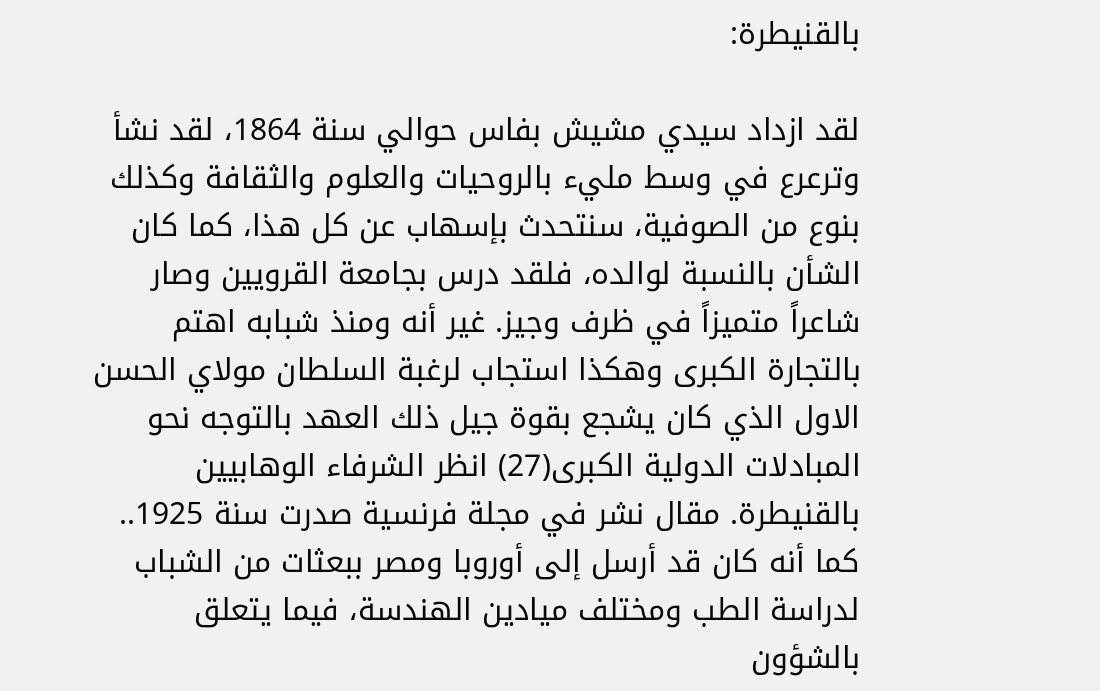بالقنيطرة:

لقد ازداد سيدي مشيش بفاس حوالي سنة 1864، لقد نشأ وترعرع في وسط مليء بالروحيات والعلوم والثقافة وكذلك بنوع من الصوفية، سنتحدث بإسهاب عن كل هذا، كما كان الشأن بالنسبة لوالده، فلقد درس بجامعة القرويين وصار شاعراً متميزاً في ظرف وجيز. غير أنه ومنذ شبابه اهتم بالتجارة الكبرى وهكذا استجاب لرغبة السلطان مولاي الحسن الاول الذي كان يشجع بقوة جيل ذلك العهد بالتوجه نحو المبادلات الدولية الكبرى(27) انظر الشرفاء الوهابيين بالقنيطرة. مقال نشر في مجلة فرنسية صدرت سنة 1925.. كما أنه كان قد أرسل إلى أوروبا ومصر ببعثات من الشباب لدراسة الطب ومختلف ميادين الهندسة، فيما يتعلق بالشؤون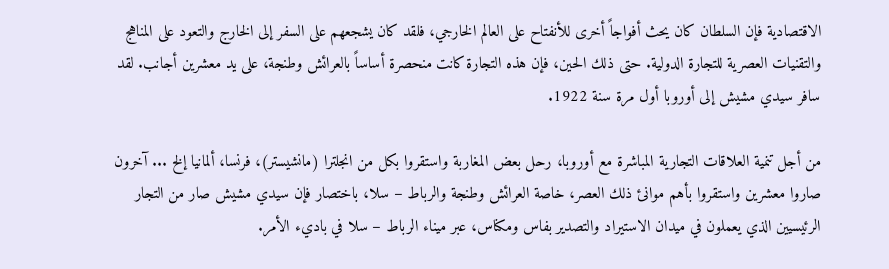الاقتصادية فإن السلطان كان يحث أفواجاً أخرى للأنفتاح على العالم الخارجي، فلقد كان يشجعهم على السفر إلى الخارج والتعود على المناهج والتقنيات العصرية للتجارة الدولية. حتى ذلك الحين، فإن هذه التجارة كانت منحصرة أساساً بالعرائش وطنجة، على يد معشرين أجانب. لقد سافر سيدي مشيش إلى أوروبا أول مرة سنة 1922.

من أجل تنمية العلاقات التجارية المباشرة مع أوروبا، رحل بعض المغاربة واستقروا بكل من انجلترا (مانشيستر)، فرنسا، ألمانيا إلخ ... آخرون صاروا معشرين واستقروا بأهم موانئ ذلك العصر، خاصة العرائش وطنجة والرباط – سلا، باختصار فإن سيدي مشيش صار من التجار الرئيسيين الذي يعملون في ميدان الاستيراد والتصدير بفاس ومكناس، عبر ميناء الرباط – سلا في باديء الأمر.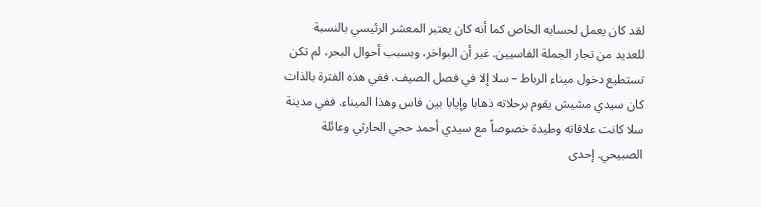لقد كان يعمل لحسابه الخاص كما أنه كان يعتبر المعشر الرئيسي بالنسبة للعديد من تجار الجملة الفاسيين. غير أن البواخر، وبسبب أحوال البحر، لم تكن تستطيع دخول ميناء الرباط – سلا إلا في فصل الصيف. ففي هذه الفترة بالذات كان سيدي مشيش يقوم برحلاته ذهابا وإيابا بين فاس وهذا الميناء. ففي مدينة سلا كانت علاقاته وطيدة خصوصاً مع سيدي أحمد حجي الحارثي وعائلة الصبيحي. إحدى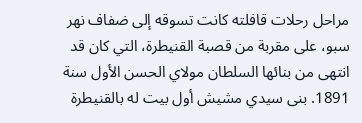مراحل رحلات قافلته كانت تسوقه إلى ضفاف نهر سبو، على مقربة من قصبة القنيطرة، التي كان قد انتهى من بنائها السلطان مولاي الحسن الأول سنة 1891. بنى سيدي مشيش أول بيت له بالقنيطرة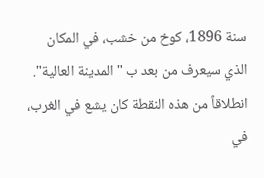سنة 1896، كوخ من خشب، في المكان الذي سيعرف من بعد ب "المدينة العالية". انطلاقاً من هذه النقطة كان يشع في الغرب، في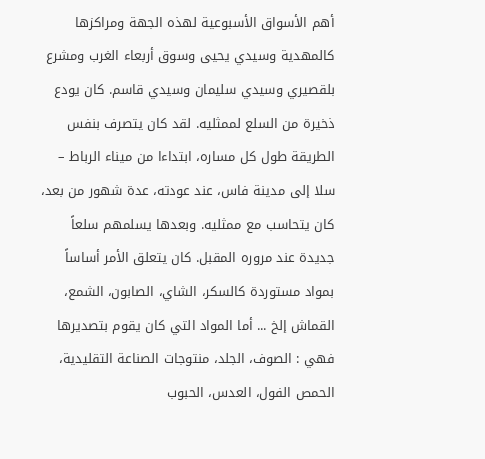أهم الأسواق الأسبوعية لهذه الجهة ومراكزها كالمهدية وسيدي يحيى وسوق أربعاء الغرب ومشرع بلقصيري وسيدي سليمان وسيدي قاسم. كان يودع ذخيرة من السلع لممثليه. لقد كان يتصرف بنفس الطريقة طول كل مساره، ابتداءا من ميناء الرباط – سلا إلى مدينة فاس، عند عودته، عدة شهور من بعد، كان يتحاسب مع ممثليه. وبعدها يسلمهم سلعاً جديدة عند مروره المقبل. كان يتعلق الأمر أساساً بمواد مستوردة كالسكر، الشاي، الصابون، الشمع، القماش إلخ ... أما المواد التي كان يقوم بتصديرها فهي : الصوف، الجلد، منتوجات الصناعة التقليدية، الحمص الفول، العدس، الحبوب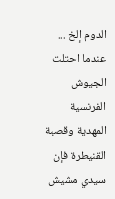الدوم إلخ ... عندما احتلت الجيوش الفرنسية المهدية وقصبة القنيطرة فإن سيدي مشيش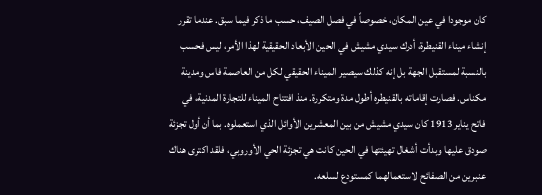كان موجودا في عين المكان، خصوصاً في فصل الصيف، حسب ما ذكر فيما سبق. عندما تقرر إنشاء ميناء القنيطرة، أدرك سيدي مشيش في الحين الأبعاد الحقيقية لهذا الأمر، ليس فحسب بالنسبة لمستقبل الجهة بل إنه كذلك سيصير الميناء الحقيقي لكل من العاصمة فاس ومدينة مكناس. فصارت إقاماته بالقنيطره أطول مدة ومتكررة. منذ افتتاح الميناء للتجارة المدنية، في فاتح يناير 1913 كان سيدي مشيش من بين المعشرين الأوائل الذي استعملوه. بما أن أول تجزئة صودق عليها وبدأت أشغال تهيئتها في الحين كانت هي تجزئة الحي الأوروبي، فلقد اكترى هناك عنبرين من الصفائح لاستعمالهما كمستودع لسلعه.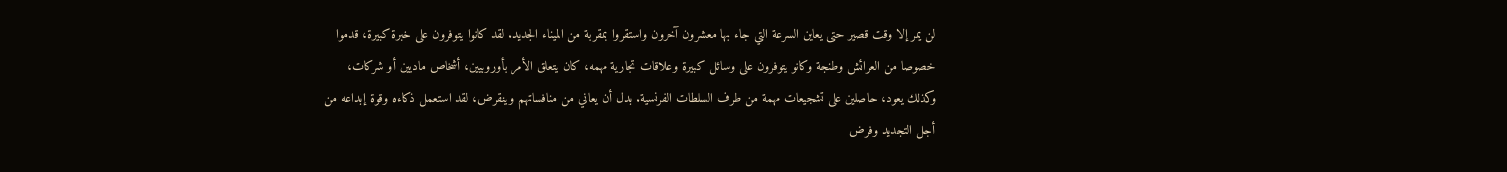لن يمر إلا وقت قصير حتى يعاين السرعة التي جاء بها معشرون آخرون واستقروا بمقربة من الميناء الجديد. لقد كانوا يتوفرون على خبرة كبيرة، قدموا خصوصا من العرائش وطنجة وكانو يتوفرون على وسائل كبيرة وعلاقات تجارية مهمه، كان يتعلق الأمر بأوروبيين، أشخاص ماديين أو شركات، وكذلك يعود، حاصلين على تشجيعات مهمة من طرف السلطات الفرنسية. بدل أن يعاني من منافساتهم وينقرض، لقد استعمل ذكاءه وقوة إبداعه من أجل التجديد وفرض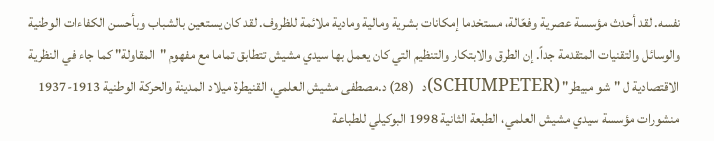نفسه. لقد أحدث مؤسسة عصرية وفعّالة، مستخدما إمكانات بشرية ومالية ومادية ملائمة للظروف. لقد كان يستعين بالشباب وبأحسن الكفاءات الوطنية والوسائل والتقنيات المتقدمة جداً. إن الطرق والابتكار والتنظيم التي كان يعمل بها سيدي مشيش تتطابق تماما مع مفهوم "المقاولة" كما جاء في النظرية الاقتصادية ل "شو مبيطر" (SCHUMPETER)د   (28) د.مصطفى مشيش العلمي، القنيطرة ميلاد المدينة والحركة الوطنية 1913-1937 منشورات مؤسسة سيدي مشيش العلمي، الطبعة الثانية 1998 البوكيلي للطباعة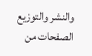والنشر والتوزيع الصفحات من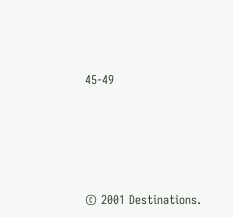45-49





© 2001 Destinations.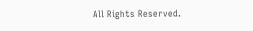All Rights Reserved.